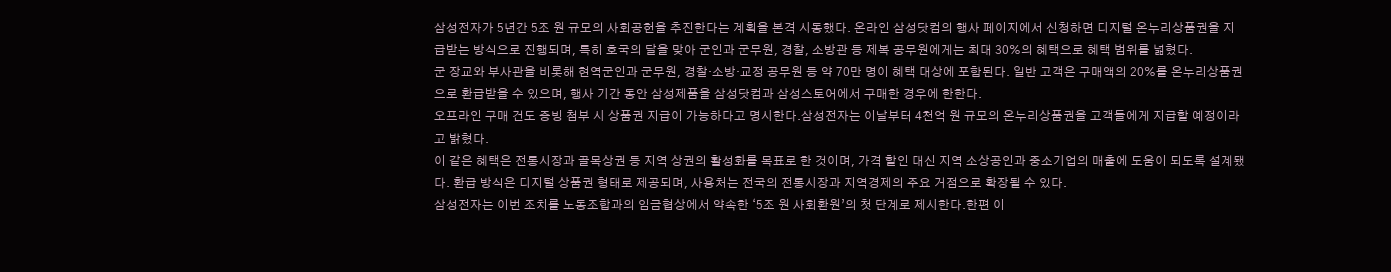삼성전자가 5년간 5조 원 규모의 사회공헌을 추진한다는 계획을 본격 시동했다. 온라인 삼성닷컴의 행사 페이지에서 신청하면 디지털 온누리상품권을 지급받는 방식으로 진행되며, 특히 호국의 달을 맞아 군인과 군무원, 경찰, 소방관 등 제복 공무원에게는 최대 30%의 혜택으로 혜택 범위를 넓혔다.
군 장교와 부사관을 비롯해 현역군인과 군무원, 경찰·소방·교정 공무원 등 약 70만 명이 혜택 대상에 포함된다. 일반 고객은 구매액의 20%를 온누리상품권으로 환급받을 수 있으며, 행사 기간 동안 삼성제품을 삼성닷컴과 삼성스토어에서 구매한 경우에 한한다.
오프라인 구매 건도 증빙 첨부 시 상품권 지급이 가능하다고 명시한다.삼성전자는 이날부터 4천억 원 규모의 온누리상품권을 고객들에게 지급할 예정이라고 밝혔다.
이 같은 혜택은 전통시장과 골목상권 등 지역 상권의 활성화를 목표로 한 것이며, 가격 할인 대신 지역 소상공인과 중소기업의 매출에 도움이 되도록 설계됐다. 환급 방식은 디지털 상품권 형태로 제공되며, 사용처는 전국의 전통시장과 지역경제의 주요 거점으로 확장될 수 있다.
삼성전자는 이번 조치를 노동조합과의 임금협상에서 약속한 ‘5조 원 사회환원’의 첫 단계로 제시한다.한편 이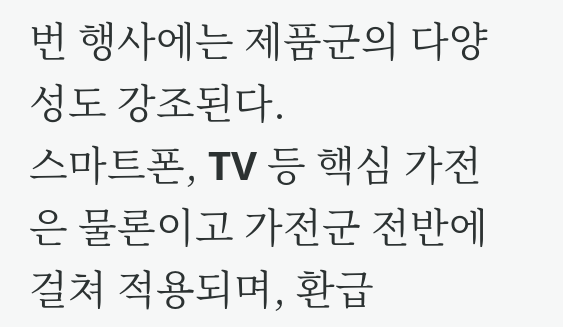번 행사에는 제품군의 다양성도 강조된다.
스마트폰, TV 등 핵심 가전은 물론이고 가전군 전반에 걸쳐 적용되며, 환급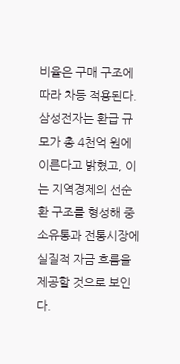비율은 구매 구조에 따라 차등 적용된다. 삼성전자는 환급 규모가 총 4천억 원에 이른다고 밝혔고, 이는 지역경제의 선순환 구조를 형성해 중소유통과 전통시장에 실질적 자금 흐름을 제공할 것으로 보인다.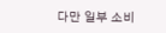다만 일부 소비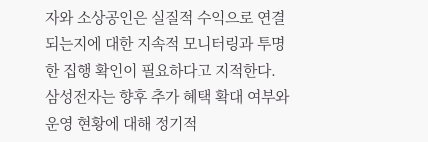자와 소상공인은 실질적 수익으로 연결되는지에 대한 지속적 모니터링과 투명한 집행 확인이 필요하다고 지적한다. 삼성전자는 향후 추가 혜택 확대 여부와 운영 현황에 대해 정기적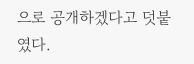으로 공개하겠다고 덧붙였다.